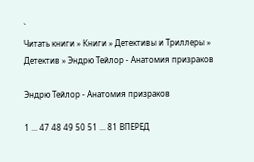`
Читать книги » Книги » Детективы и Триллеры » Детектив » Эндрю Тейлор - Анатомия призраков

Эндрю Тейлор - Анатомия призраков

1 ... 47 48 49 50 51 ... 81 ВПЕРЕД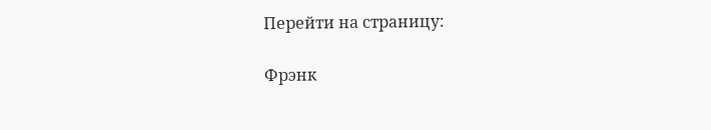Перейти на страницу:

Фрэнк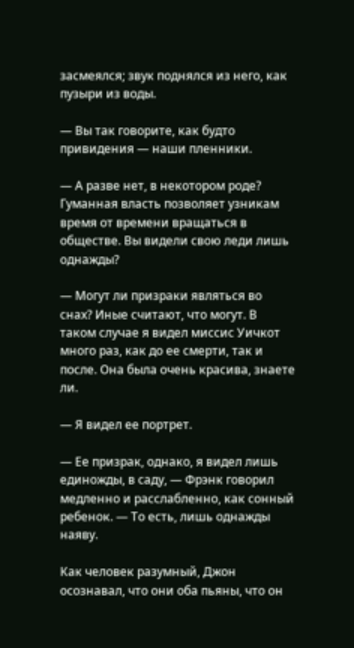засмеялся; звук поднялся из него, как пузыри из воды.

— Вы так говорите, как будто привидения — наши пленники.

— А разве нет, в некотором роде? Гуманная власть позволяет узникам время от времени вращаться в обществе. Вы видели свою леди лишь однажды?

— Могут ли призраки являться во снах? Иные считают, что могут. В таком случае я видел миссис Уичкот много раз, как до ее смерти, так и после. Она была очень красива, знаете ли.

— Я видел ее портрет.

— Ее призрак, однако, я видел лишь единожды, в саду, — Фрэнк говорил медленно и расслабленно, как сонный ребенок. — То есть, лишь однажды наяву.

Как человек разумный, Джон осознавал, что они оба пьяны, что он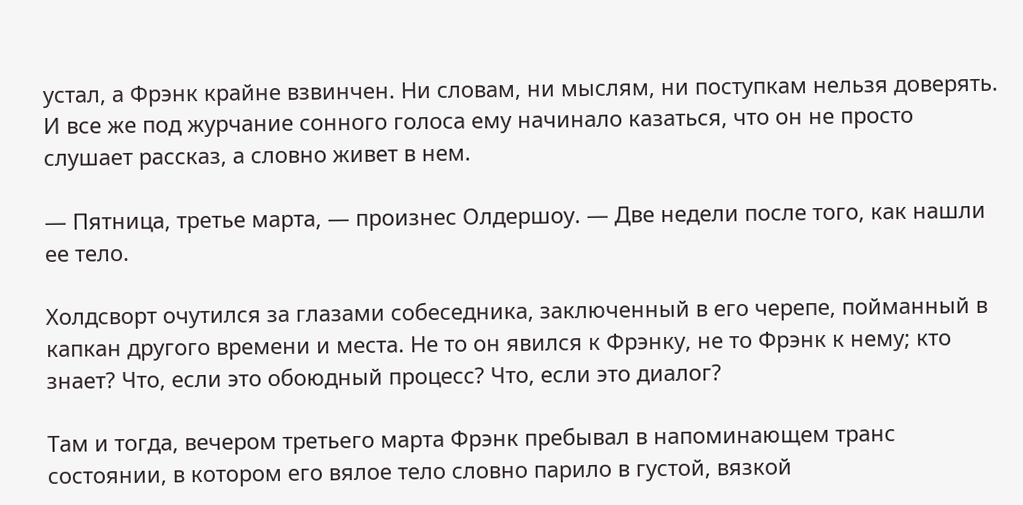устал, а Фрэнк крайне взвинчен. Ни словам, ни мыслям, ни поступкам нельзя доверять. И все же под журчание сонного голоса ему начинало казаться, что он не просто слушает рассказ, а словно живет в нем.

— Пятница, третье марта, — произнес Олдершоу. — Две недели после того, как нашли ее тело.

Холдсворт очутился за глазами собеседника, заключенный в его черепе, пойманный в капкан другого времени и места. Не то он явился к Фрэнку, не то Фрэнк к нему; кто знает? Что, если это обоюдный процесс? Что, если это диалог?

Там и тогда, вечером третьего марта Фрэнк пребывал в напоминающем транс состоянии, в котором его вялое тело словно парило в густой, вязкой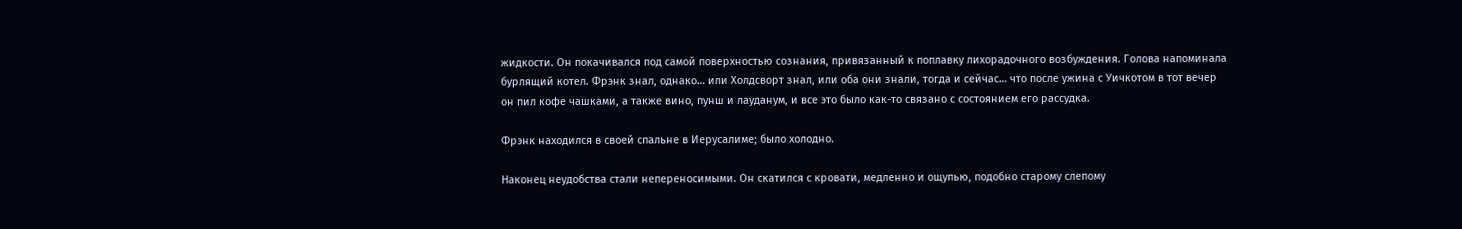жидкости. Он покачивался под самой поверхностью сознания, привязанный к поплавку лихорадочного возбуждения. Голова напоминала бурлящий котел. Фрэнк знал, однако… или Холдсворт знал, или оба они знали, тогда и сейчас… что после ужина с Уичкотом в тот вечер он пил кофе чашками, а также вино, пунш и лауданум, и все это было как-то связано с состоянием его рассудка.

Фрэнк находился в своей спальне в Иерусалиме; было холодно.

Наконец неудобства стали непереносимыми. Он скатился с кровати, медленно и ощупью, подобно старому слепому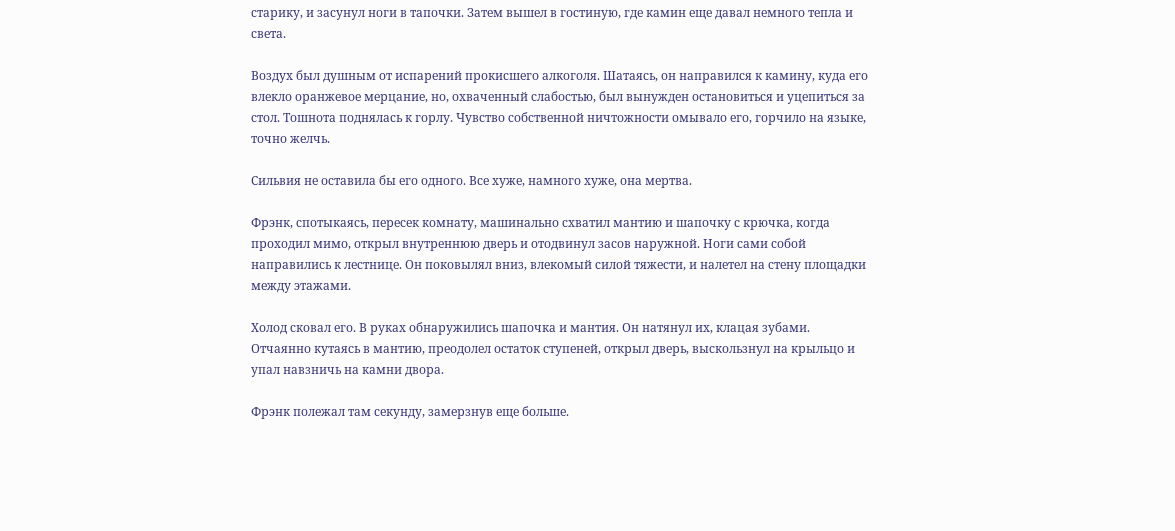старику, и засунул ноги в тапочки. Затем вышел в гостиную, где камин еще давал немного тепла и света.

Воздух был душным от испарений прокисшего алкоголя. Шатаясь, он направился к камину, куда его влекло оранжевое мерцание, но, охваченный слабостью, был вынужден остановиться и уцепиться за стол. Тошнота поднялась к горлу. Чувство собственной ничтожности омывало его, горчило на языке, точно желчь.

Сильвия не оставила бы его одного. Все хуже, намного хуже, она мертва.

Фрэнк, спотыкаясь, пересек комнату, машинально схватил мантию и шапочку с крючка, когда проходил мимо, открыл внутреннюю дверь и отодвинул засов наружной. Ноги сами собой направились к лестнице. Он поковылял вниз, влекомый силой тяжести, и налетел на стену площадки между этажами.

Холод сковал его. В руках обнаружились шапочка и мантия. Он натянул их, клацая зубами. Отчаянно кутаясь в мантию, преодолел остаток ступеней, открыл дверь, выскользнул на крыльцо и упал навзничь на камни двора.

Фрэнк полежал там секунду, замерзнув еще больше.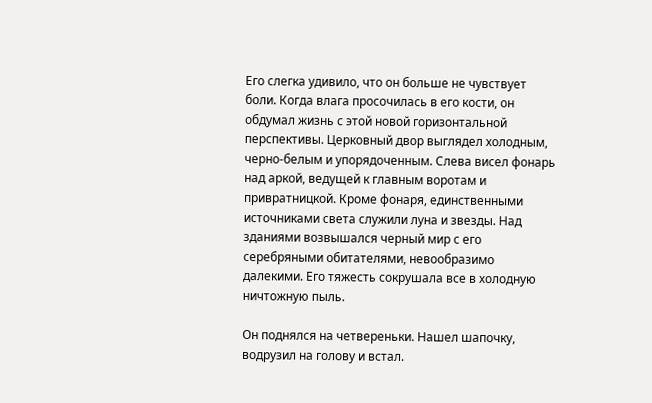Его слегка удивило, что он больше не чувствует боли. Когда влага просочилась в его кости, он обдумал жизнь с этой новой горизонтальной перспективы. Церковный двор выглядел холодным, черно-белым и упорядоченным. Слева висел фонарь над аркой, ведущей к главным воротам и привратницкой. Кроме фонаря, единственными источниками света служили луна и звезды. Над зданиями возвышался черный мир с его серебряными обитателями, невообразимо далекими. Его тяжесть сокрушала все в холодную ничтожную пыль.

Он поднялся на четвереньки. Нашел шапочку, водрузил на голову и встал.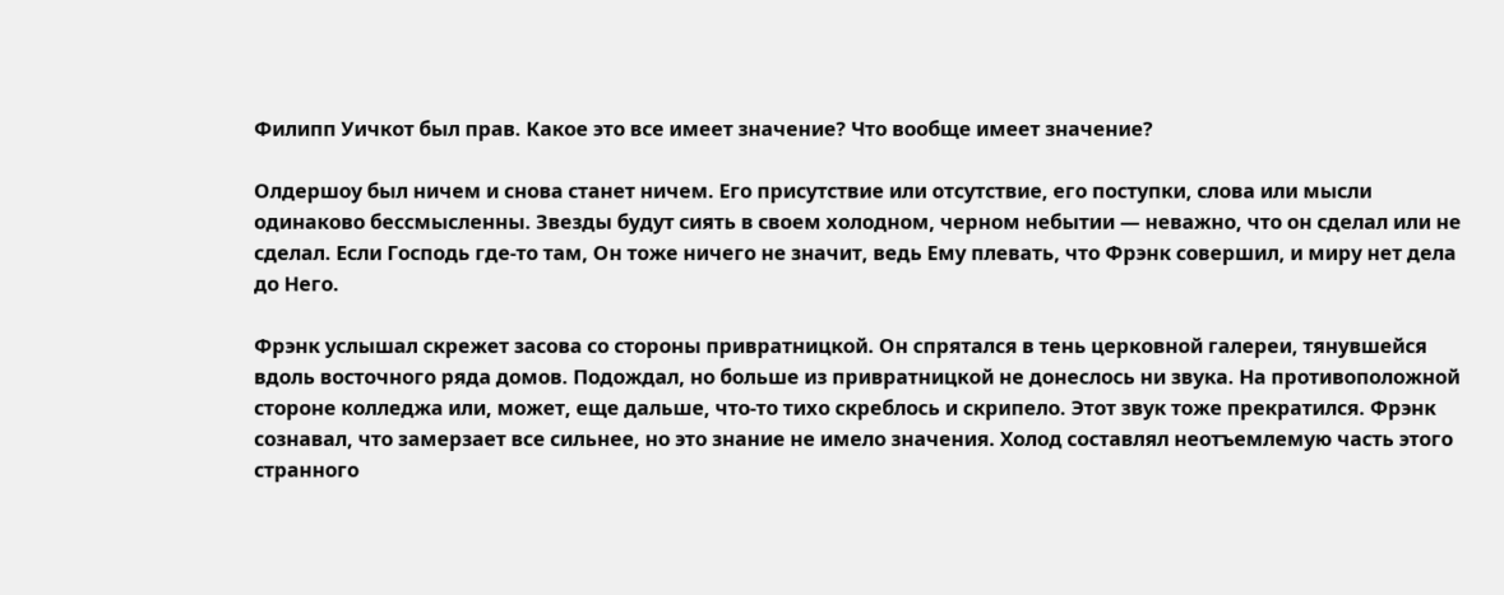Филипп Уичкот был прав. Какое это все имеет значение? Что вообще имеет значение?

Олдершоу был ничем и снова станет ничем. Его присутствие или отсутствие, его поступки, слова или мысли одинаково бессмысленны. Звезды будут сиять в своем холодном, черном небытии — неважно, что он сделал или не сделал. Если Господь где-то там, Он тоже ничего не значит, ведь Ему плевать, что Фрэнк совершил, и миру нет дела до Него.

Фрэнк услышал скрежет засова со стороны привратницкой. Он спрятался в тень церковной галереи, тянувшейся вдоль восточного ряда домов. Подождал, но больше из привратницкой не донеслось ни звука. На противоположной стороне колледжа или, может, еще дальше, что-то тихо скреблось и скрипело. Этот звук тоже прекратился. Фрэнк сознавал, что замерзает все сильнее, но это знание не имело значения. Холод составлял неотъемлемую часть этого странного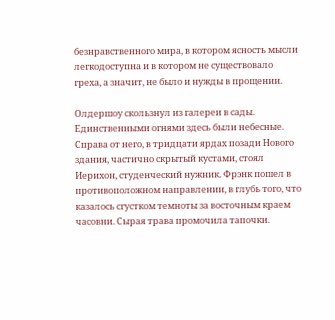безнравственного мира, в котором ясность мысли легкодоступна и в котором не существовало греха, а значит, не было и нужды в прощении.

Олдершоу скользнул из галереи в сады. Единственными огнями здесь были небесные. Справа от него, в тридцати ярдах позади Нового здания, частично скрытый кустами, стоял Иерихон, студенческий нужник. Фрэнк пошел в противоположном направлении, в глубь того, что казалось сгустком темноты за восточным краем часовни. Сырая трава промочила тапочки.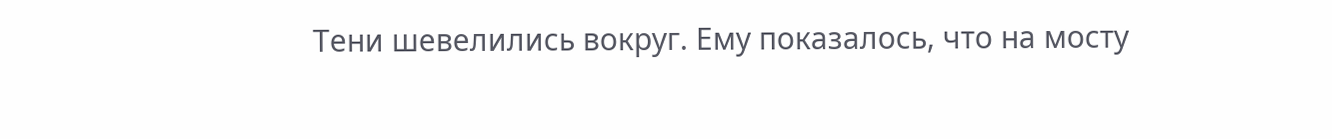Тени шевелились вокруг. Ему показалось, что на мосту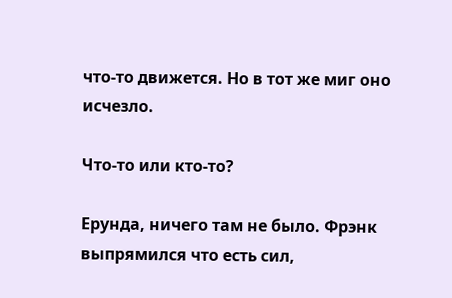что-то движется. Но в тот же миг оно исчезло.

Что-то или кто-то?

Ерунда, ничего там не было. Фрэнк выпрямился что есть сил,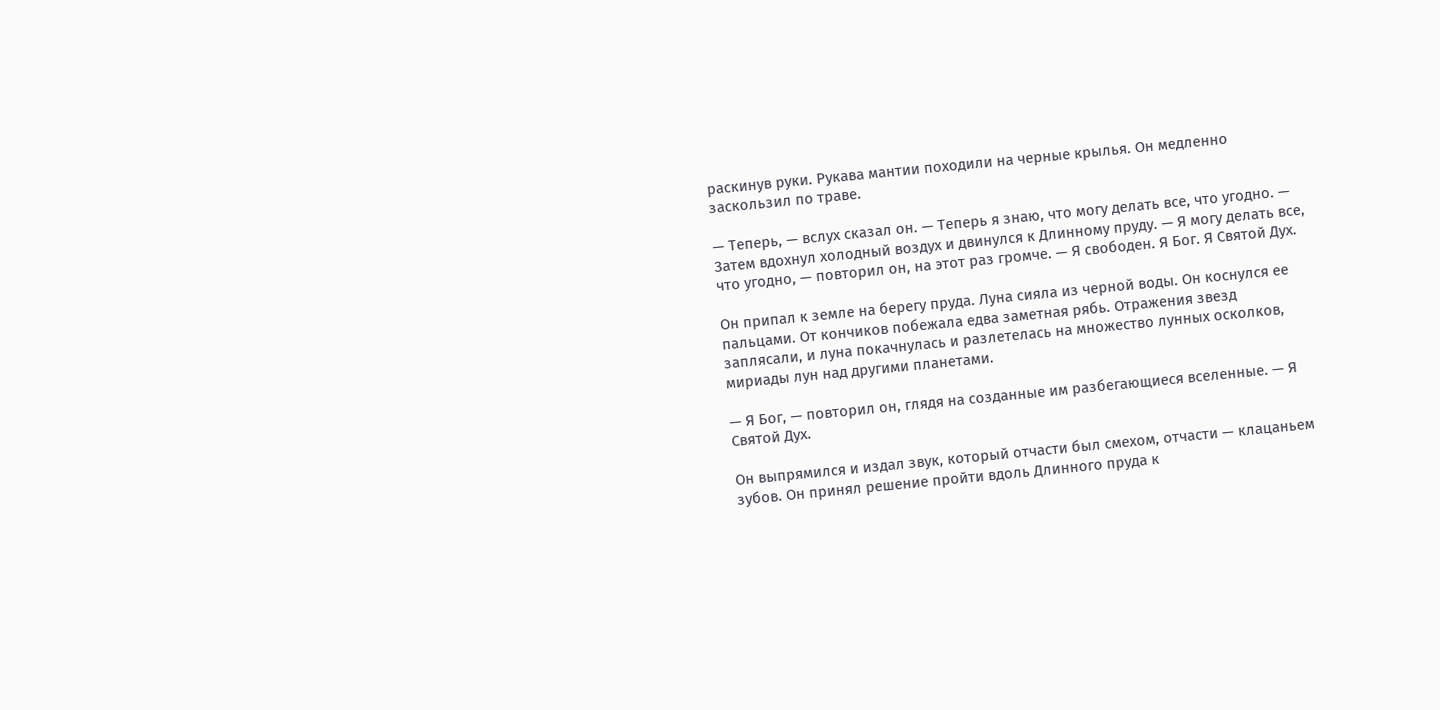раскинув руки. Рукава мантии походили на черные крылья. Он медленно заскользил по траве.

— Теперь, — вслух сказал он. — Теперь я знаю, что могу делать все, что угодно. — Затем вдохнул холодный воздух и двинулся к Длинному пруду. — Я могу делать все, что угодно, — повторил он, на этот раз громче. — Я свободен. Я Бог. Я Святой Дух.

Он припал к земле на берегу пруда. Луна сияла из черной воды. Он коснулся ее пальцами. От кончиков побежала едва заметная рябь. Отражения звезд заплясали, и луна покачнулась и разлетелась на множество лунных осколков, мириады лун над другими планетами.

— Я Бог, — повторил он, глядя на созданные им разбегающиеся вселенные. — Я Святой Дух.

Он выпрямился и издал звук, который отчасти был смехом, отчасти — клацаньем зубов. Он принял решение пройти вдоль Длинного пруда к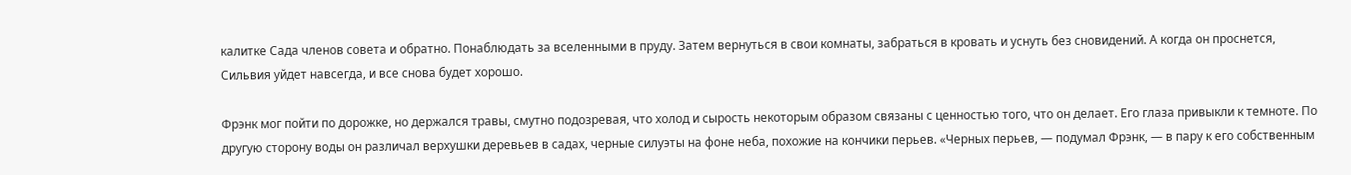калитке Сада членов совета и обратно. Понаблюдать за вселенными в пруду. Затем вернуться в свои комнаты, забраться в кровать и уснуть без сновидений. А когда он проснется, Сильвия уйдет навсегда, и все снова будет хорошо.

Фрэнк мог пойти по дорожке, но держался травы, смутно подозревая, что холод и сырость некоторым образом связаны с ценностью того, что он делает. Его глаза привыкли к темноте. По другую сторону воды он различал верхушки деревьев в садах, черные силуэты на фоне неба, похожие на кончики перьев. «Черных перьев, — подумал Фрэнк, — в пару к его собственным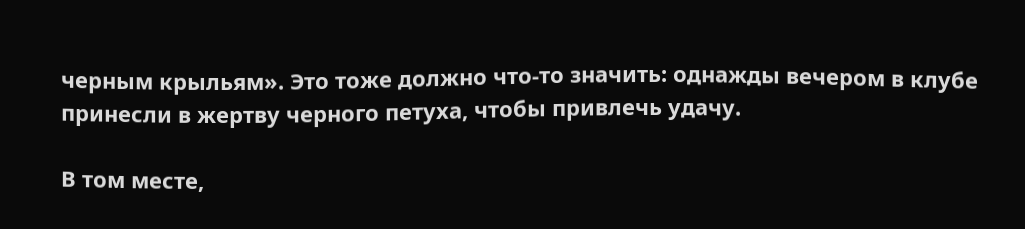черным крыльям». Это тоже должно что-то значить: однажды вечером в клубе принесли в жертву черного петуха, чтобы привлечь удачу.

В том месте,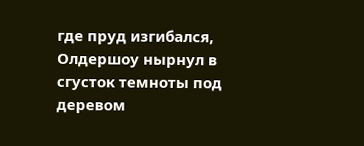где пруд изгибался, Олдершоу нырнул в сгусток темноты под деревом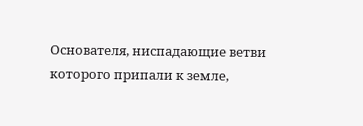Основателя, ниспадающие ветви которого припали к земле,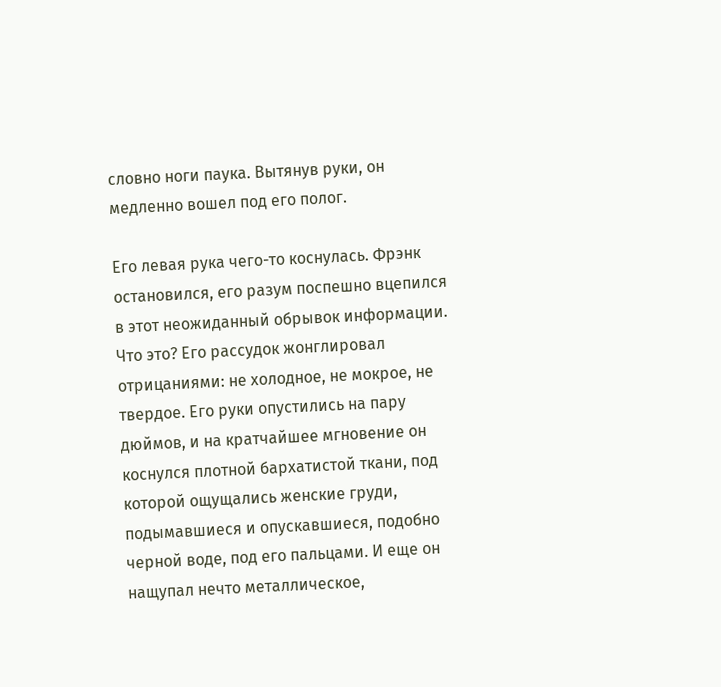словно ноги паука. Вытянув руки, он медленно вошел под его полог.

Его левая рука чего-то коснулась. Фрэнк остановился, его разум поспешно вцепился в этот неожиданный обрывок информации. Что это? Его рассудок жонглировал отрицаниями: не холодное, не мокрое, не твердое. Его руки опустились на пару дюймов, и на кратчайшее мгновение он коснулся плотной бархатистой ткани, под которой ощущались женские груди, подымавшиеся и опускавшиеся, подобно черной воде, под его пальцами. И еще он нащупал нечто металлическое,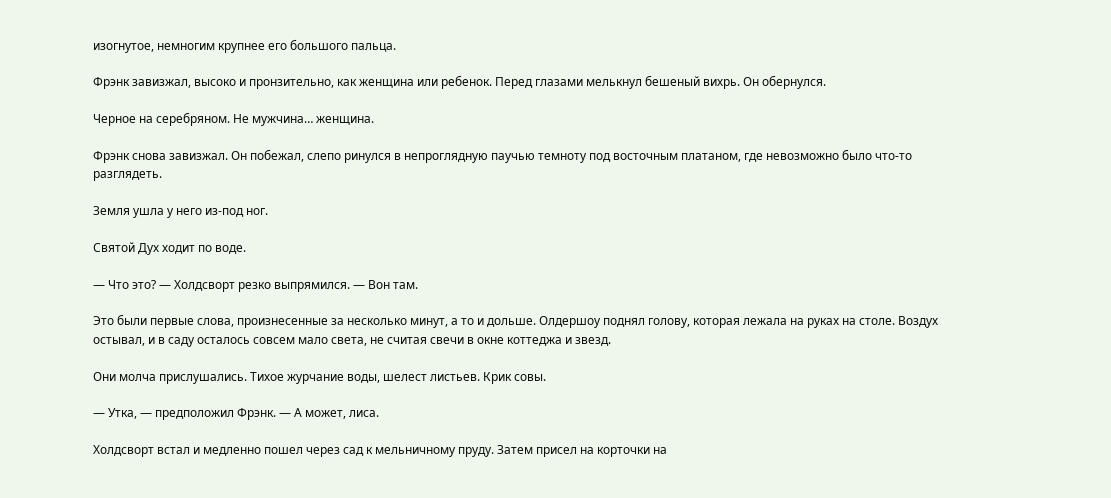изогнутое, немногим крупнее его большого пальца.

Фрэнк завизжал, высоко и пронзительно, как женщина или ребенок. Перед глазами мелькнул бешеный вихрь. Он обернулся.

Черное на серебряном. Не мужчина… женщина.

Фрэнк снова завизжал. Он побежал, слепо ринулся в непроглядную паучью темноту под восточным платаном, где невозможно было что-то разглядеть.

Земля ушла у него из-под ног.

Святой Дух ходит по воде.

— Что это? — Холдсворт резко выпрямился. — Вон там.

Это были первые слова, произнесенные за несколько минут, а то и дольше. Олдершоу поднял голову, которая лежала на руках на столе. Воздух остывал, и в саду осталось совсем мало света, не считая свечи в окне коттеджа и звезд.

Они молча прислушались. Тихое журчание воды, шелест листьев. Крик совы.

— Утка, — предположил Фрэнк. — А может, лиса.

Холдсворт встал и медленно пошел через сад к мельничному пруду. Затем присел на корточки на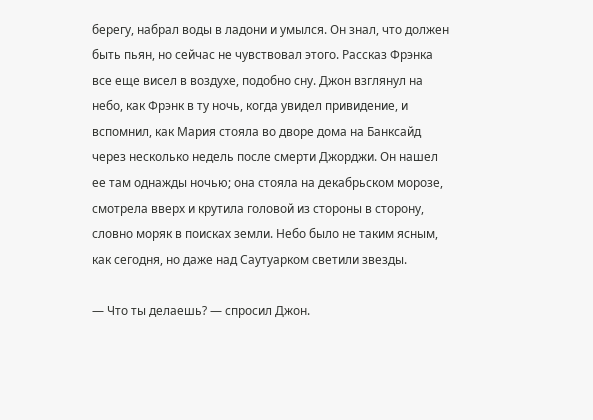берегу, набрал воды в ладони и умылся. Он знал, что должен быть пьян, но сейчас не чувствовал этого. Рассказ Фрэнка все еще висел в воздухе, подобно сну. Джон взглянул на небо, как Фрэнк в ту ночь, когда увидел привидение, и вспомнил, как Мария стояла во дворе дома на Банксайд через несколько недель после смерти Джорджи. Он нашел ее там однажды ночью; она стояла на декабрьском морозе, смотрела вверх и крутила головой из стороны в сторону, словно моряк в поисках земли. Небо было не таким ясным, как сегодня, но даже над Саутуарком светили звезды.

— Что ты делаешь? — спросил Джон.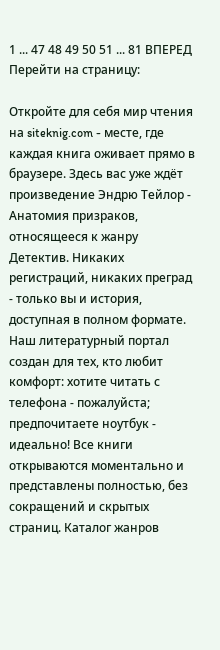1 ... 47 48 49 50 51 ... 81 ВПЕРЕД
Перейти на страницу:

Откройте для себя мир чтения на siteknig.com - месте, где каждая книга оживает прямо в браузере. Здесь вас уже ждёт произведение Эндрю Тейлор - Анатомия призраков, относящееся к жанру Детектив. Никаких регистраций, никаких преград - только вы и история, доступная в полном формате. Наш литературный портал создан для тех, кто любит комфорт: хотите читать с телефона - пожалуйста; предпочитаете ноутбук - идеально! Все книги открываются моментально и представлены полностью, без сокращений и скрытых страниц. Каталог жанров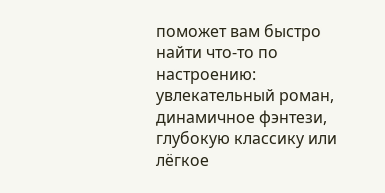поможет вам быстро найти что-то по настроению: увлекательный роман, динамичное фэнтези, глубокую классику или лёгкое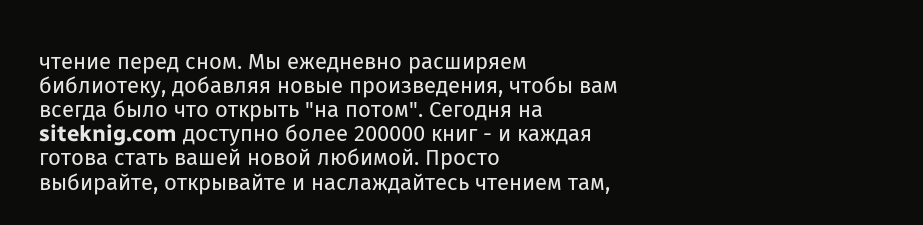чтение перед сном. Мы ежедневно расширяем библиотеку, добавляя новые произведения, чтобы вам всегда было что открыть "на потом". Сегодня на siteknig.com доступно более 200000 книг - и каждая готова стать вашей новой любимой. Просто выбирайте, открывайте и наслаждайтесь чтением там,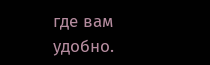где вам удобно.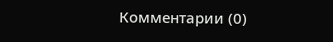Комментарии (0)